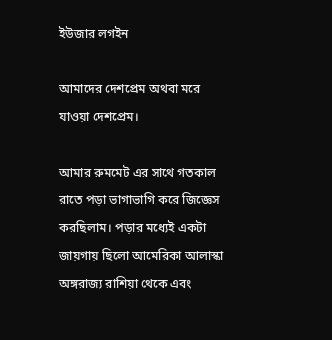ইউজার লগইন

আমাদের দেশপ্রেম অথবা মরে যাওয়া দেশপ্রেম।

আমার রুমমেট এর সাথে গতকাল রাতে পড়া ভাগাভাগি করে জিজ্ঞেস করছিলাম। পড়ার মধ্যেই একটা জায়গায় ছিলো আমেরিকা আলাস্কা অঙ্গরাজ্য রাশিয়া থেকে এবং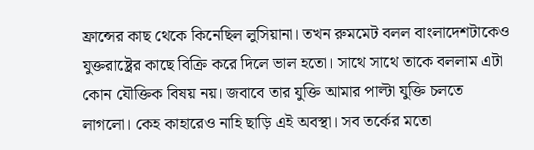ফ্রান্সের কাছ থেকে কিনেছিল লুসিয়ানা। তখন রুমমেট বলল বাংলাদেশটাকেও যুক্তরাষ্ট্রের কাছে বিক্রি করে দিলে ভাল হতো। সাথে সাথে তাকে বললাম এটা কোন যৌক্তিক বিষয় নয়। জবাবে তার যুক্তি আমার পাল্টা যুক্তি চলতে লাগলো। কেহ কাহারেও নাহি ছাড়ি এই অবস্থা। সব তর্কের মতো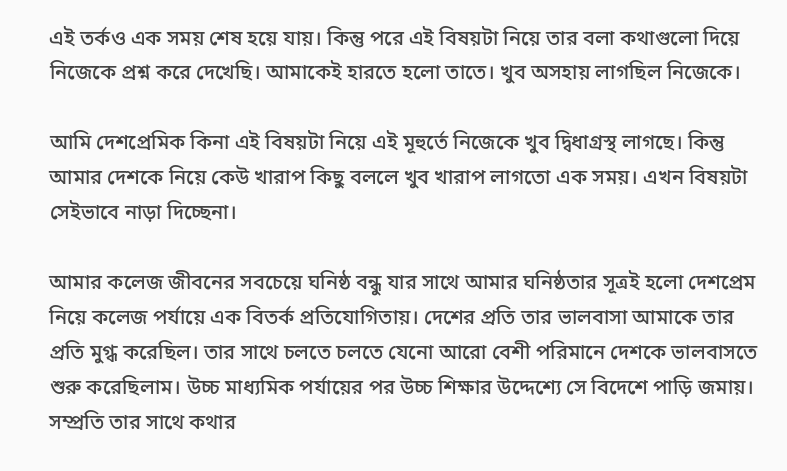এই তর্কও এক সময় শেষ হয়ে যায়। কিন্তু পরে এই বিষয়টা নিয়ে তার বলা কথাগুলো দিয়ে নিজেকে প্রশ্ন করে দেখেছি। আমাকেই হারতে হলো তাতে। খুব অসহায় লাগছিল নিজেকে।

আমি দেশপ্রেমিক কিনা এই বিষয়টা নিয়ে এই মূহুর্তে নিজেকে খুব দ্বিধাগ্রস্থ লাগছে। কিন্তু আমার দেশকে নিয়ে কেউ খারাপ কিছু বললে খুব খারাপ লাগতো এক সময়। এখন বিষয়টা সেইভাবে নাড়া দিচ্ছেনা।

আমার কলেজ জীবনের সবচেয়ে ঘনিষ্ঠ বন্ধু যার সাথে আমার ঘনিষ্ঠতার সূত্রই হলো দেশপ্রেম নিয়ে কলেজ পর্যায়ে এক বিতর্ক প্রতিযোগিতায়। দেশের প্রতি তার ভালবাসা আমাকে তার প্রতি মুগ্ধ করেছিল। তার সাথে চলতে চলতে যেনো আরো বেশী পরিমানে দেশকে ভালবাসতে শুরু করেছিলাম। উচ্চ মাধ্যমিক পর্যায়ের পর উচ্চ শিক্ষার উদ্দেশ্যে সে বিদেশে পাড়ি জমায়। সম্প্রতি তার সাথে কথার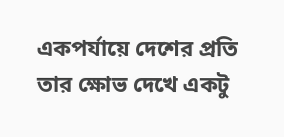একপর্যায়ে দেশের প্রতি তার ক্ষোভ দেখে একটু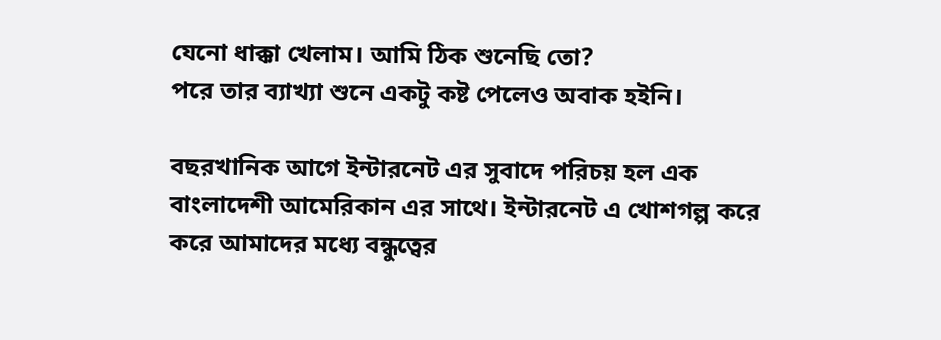যেনো ধাক্কা খেলাম। আমি ঠিক শুনেছি তো?
পরে তার ব্যাখ্যা শুনে একটু কষ্ট পেলেও অবাক হইনি।

বছরখানিক আগে ইন্টারনেট এর সুবাদে পরিচয় হল এক বাংলাদেশী আমেরিকান এর সাথে। ইন্টারনেট এ খোশগল্প করে করে আমাদের মধ্যে বন্ধুত্বের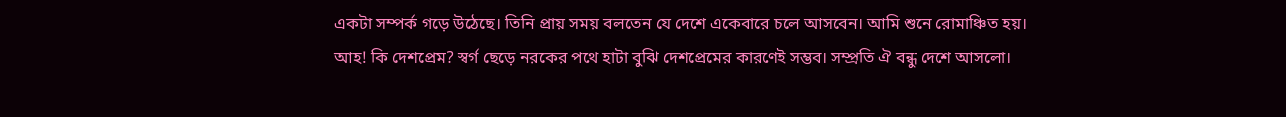একটা সম্পর্ক গড়ে উঠেছে। তিনি প্রায় সময় বলতেন যে দেশে একেবারে চলে আসবেন। আমি শুনে রোমাঞ্চিত হয়। আহ! কি দেশপ্রেম? স্বর্গ ছেড়ে নরকের পথে হাটা বুঝি দেশপ্রেমের কারণেই সম্ভব। সম্প্রতি ঐ বন্ধু দেশে আসলো।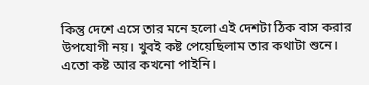কিন্তু দেশে এসে তার মনে হলো এই দেশটা ঠিক বাস করার উপযোগী নয়। খুবই কষ্ট পেয়েছিলাম তার কথাটা শুনে। এতো কষ্ট আর কখনো পাইনি।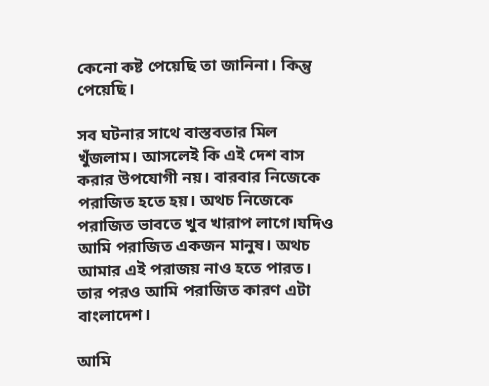কেনো কষ্ট পেয়েছি তা জানিনা। কিন্তু পেয়েছি।

সব ঘটনার সাথে বাস্তবতার মিল খুঁজলাম। আসলেই কি এই দেশ বাস করার উপযোগী নয়। বারবার নিজেকে পরাজিত হতে হয়। অথচ নিজেকে পরাজিত ভাবতে খুব খারাপ লাগে।যদিও আমি পরাজিত একজন মানুষ। অথচ আমার এই পরাজয় নাও হতে পারত। তার পরও আমি পরাজিত কারণ এটা বাংলাদেশ।

আমি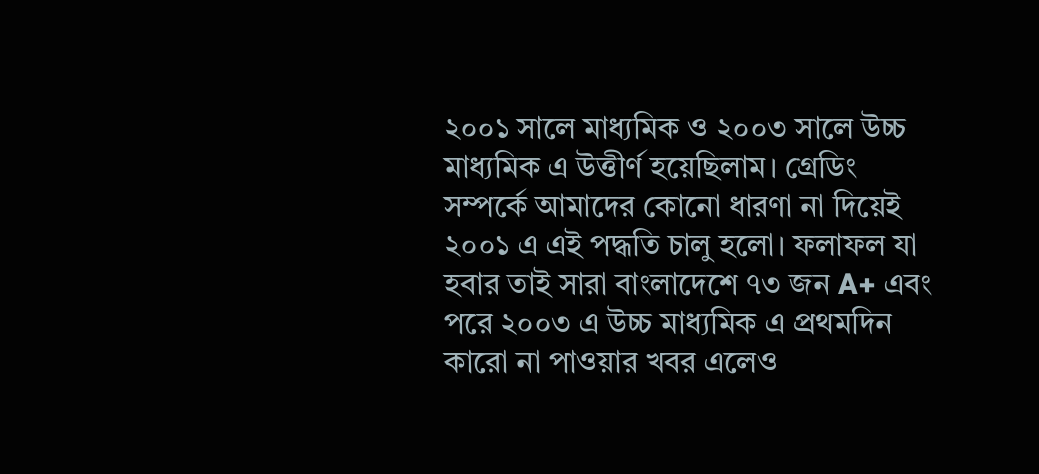২০০১ সালে মাধ্যমিক ও ২০০৩ সালে উচ্চ মাধ্যমিক এ উত্তীর্ণ হয়েছিলাম। গ্রেডিং সম্পর্কে আমাদের কোনো ধারণা না দিয়েই ২০০১ এ এই পদ্ধতি চালু হলো। ফলাফল যা হবার তাই সারা বাংলাদেশে ৭৩ জন A+ এবং পরে ২০০৩ এ উচ্চ মাধ্যমিক এ প্রথমদিন কারো না পাওয়ার খবর এলেও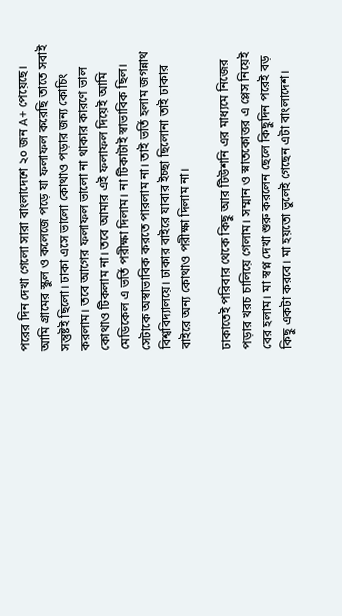পরের দিন দেখা গেলো সারা বাংলাদেশে ২০ জন A+ পেয়েছে। আমি গ্রামের স্কুল ও কলেজে পড়ে যা ফলাফল করেছি তাতে সবাই সন্তুষ্টই ছিলো। ঢাকা এসে ভালো কোথাও পড়ার জন্য কোচিং করলাম। তবে আগের ফলাফল ভালো না থাকার কারণে ভাল কোথাও টিকলাম না। তবে আমার এই ফলাফল দিয়েই আমি মেডিকেল এ ভর্তি পরীক্ষা দিলাম। না টিকাটাই স্বাভাবিক ছিল। সেটাকে অস্বাভাবিক করতে পারলাম না। তাই ভর্তি হলাম জগন্নাথ বিশ্ববিদ্যালয়ে। ঢাকার বাইরে যাবার ইচ্ছা ছিলোনা তাই ঢাকার বাইরে অন্য কোথাও পরীক্ষা দিলাম না।

ঢাকাতেই পরিবার থেকে কিছু আর টিউশনি এর মাধ্যমে নিজের পড়ার খরচ চালিয়ে গেলাম। সম্মান ও স্নাতকোত্তর এ প্লেস নিয়েই বের হলাম। মা স্বপ্ন দেখা শুরু করলেন ছেলে কিছুদিন পরেই বড় কিছু একটা করবে। মা হয়তো ভুলেই গেছেন এটা বাংলাদেশ।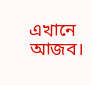এখানে আজব।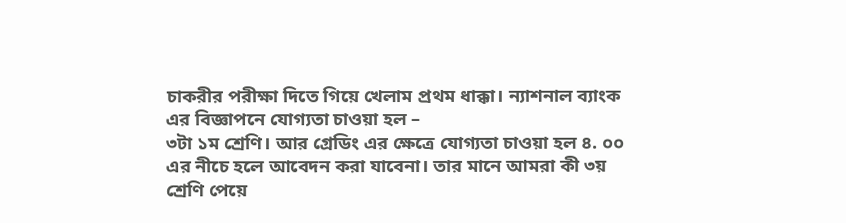চাকরীর পরীক্ষা দিতে গিয়ে খেলাম প্রথম ধাক্কা। ন্যাশনাল ব্যাংক এর বিজ্ঞাপনে যোগ্যতা চাওয়া হল –
৩টা ১ম শ্রেণি। আর গ্রেডিং এর ক্ষেত্রে যোগ্যতা চাওয়া হল ৪. ০০ এর নীচে হলে আবেদন করা যাবেনা। তার মানে আমরা কী ৩য় শ্রেণি পেয়ে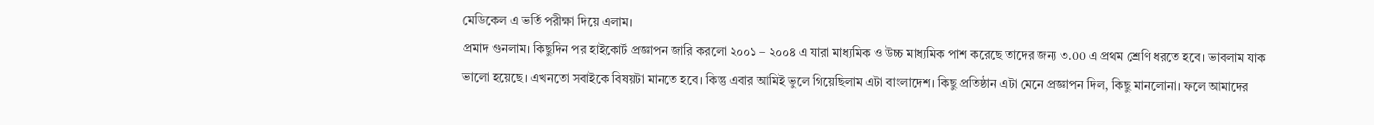মেডিকেল এ ভর্তি পরীক্ষা দিয়ে এলাম।
প্রমাদ গুনলাম। কিছুদিন পর হাইকোর্ট প্রজ্ঞাপন জারি করলো ২০০১ – ২০০৪ এ যারা মাধ্যমিক ও উচ্চ মাধ্যমিক পাশ করেছে তাদের জন্য ৩.00 এ প্রথম শ্রেণি ধরতে হবে। ভাবলাম যাক ভালো হয়েছে। এখনতো সবাইকে বিষয়টা মানতে হবে। কিন্তু এবার আমিই ভুলে গিয়েছিলাম এটা বাংলাদেশ। কিছু প্রতিষ্ঠান এটা মেনে প্রজ্ঞাপন দিল, কিছু মানলোনা। ফলে আমাদের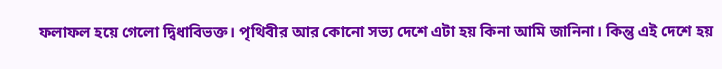ফলাফল হয়ে গেলো দ্বিধাবিভক্ত। পৃথিবীর আর কোনো সভ্য দেশে এটা হয় কিনা আমি জানিনা। কিন্তু এই দেশে হয়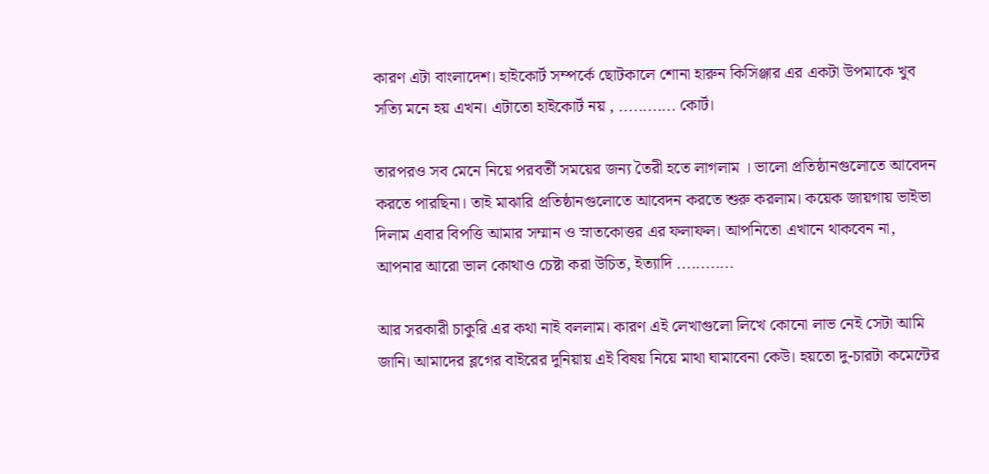কারণ এটা বাংলাদেশ। হাইকোর্ট সম্পর্কে ছোটকালে শোনা হারুন কিসিঞ্জার এর একটা উপমাকে খুব সত্যি মনে হয় এখন। এটাতো হাইকোর্ট নয় , ............ কোর্ট।

তারপরও সব মেনে নিয়ে পরবর্তী সময়ের জন্য তৈরী হতে লাগলাম । ভালো প্রতিষ্ঠানগুলোতে আবেদন করতে পারছিনা। তাই মাঝারি প্রতিষ্ঠানগুলোতে আবেদন করতে শুরু করলাম। কয়েক জায়গায় ভাইভা দিলাম এবার বিপত্তি আমার সম্মান ও স্নাতকোত্তর এর ফলাফল। আপনিতো এখানে থাকবেন না, আপনার আরো ভাল কোথাও চেষ্টা করা উচিত, ইত্যাদি ............

আর সরকারী চাকুরি এর কথা নাই বললাম। কারণ এই লেখাগুলো লিখে কোনো লাভ নেই সেটা আমি জানি। আমাদের ব্লগের বাইরের দুনিয়ায় এই বিষয় নিয়ে মাথা ঘামাবেনা কেউ। হয়তো দু-চারটা কমেন্টের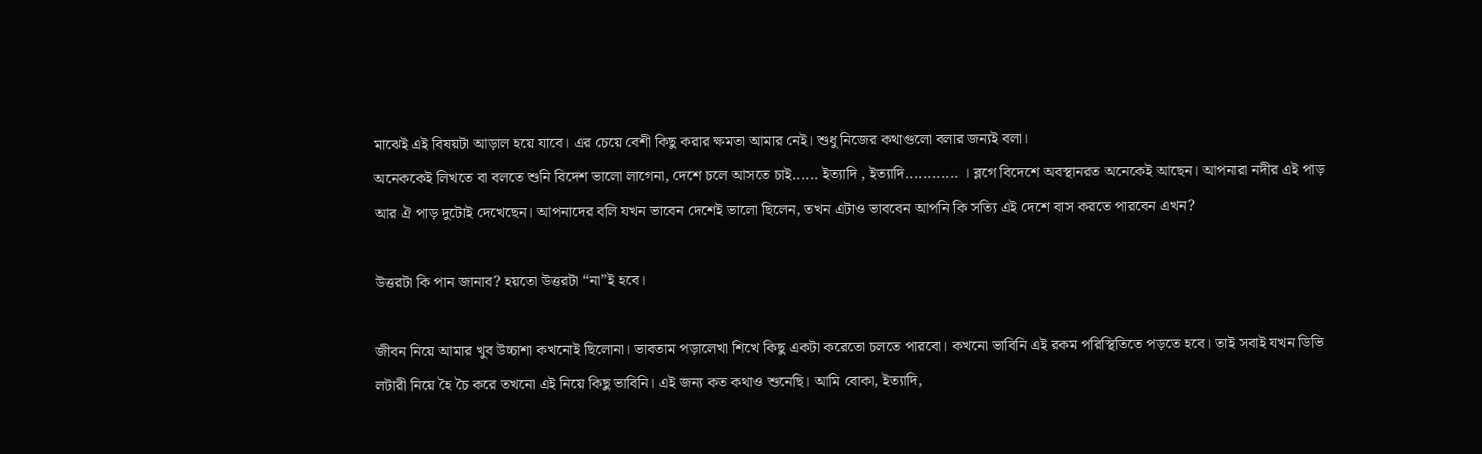মাঝেই এই বিষয়টা আড়াল হয়ে যাবে। এর চেয়ে বেশী কিছু করার ক্ষমতা আমার নেই। শুধু নিজের কথাগুলো বলার জন্যই বলা।
অনেককেই লিখতে বা বলতে শুনি বিদেশ ভালো লাগেনা, দেশে চলে আসতে চাই...... ইত্যাদি , ইত্যাদি............ । ব্লগে বিদেশে অবস্থানরত অনেকেই আছেন। আপনারা নদীর এই পাড় আর ঐ পাড় দুটোই দেখেছেন। আপনাদের বলি যখন ভাবেন দেশেই ভালো ছিলেন, তখন এটাও ভাববেন আপনি কি সত্যি এই দেশে বাস করতে পারবেন এখন?

উত্তরটা কি পান জানাব? হয়তো উত্তরটা “না”ই হবে।

জীবন নিয়ে আমার খুব উচ্চাশা কখনোই ছিলোনা। ভাবতাম পড়ালেখা শিখে কিছু একটা করেতো চলতে পারবো। কখনো ভাবিনি এই রকম পরিস্থিতিতে পড়তে হবে। তাই সবাই যখন ডিভি লটারী নিয়ে হৈ চৈ করে তখনো এই নিয়ে কিছু ভাবিনি। এই জন্য কত কথাও শুনেছি। আমি বোকা, ইত্যাদি,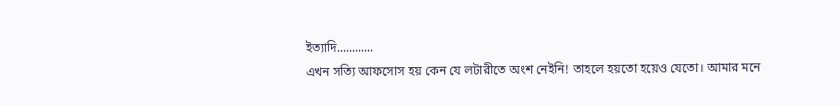ইত্যাদি............
এখন সত্যি আফসোস হয় কেন যে লটারীতে অংশ নেইনি! তাহলে হয়তো হয়েও যেতো। আমার মনে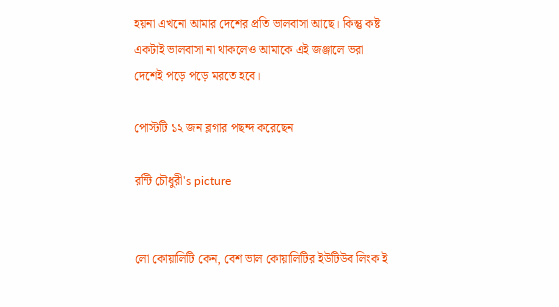হয়না এখনো আমার দেশের প্রতি ভালবাসা আছে। কিন্তু কষ্ট একটাই ভালবাসা না থাকলেও আমাকে এই জঞ্জালে ভরা দেশেই পড়ে পড়ে মরতে হবে।

পোস্টটি ১২ জন ব্লগার পছন্দ করেছেন

রন্টি চৌধুরী's picture


লো কোয়ালিটি কেন, বেশ ভাল কোয়ালিটির ইউটিউব লিংক ই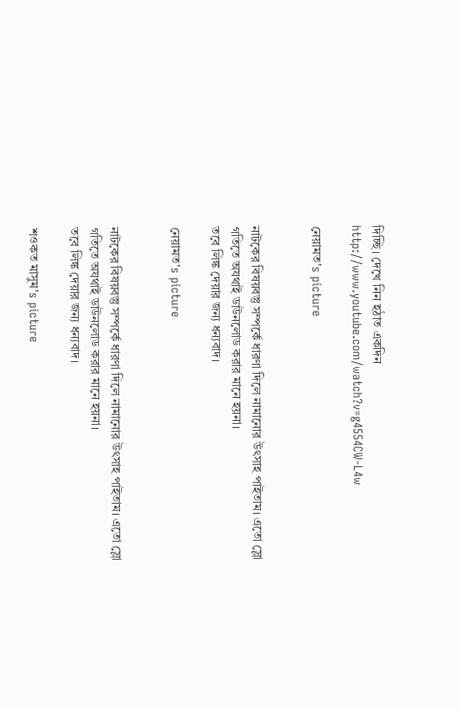দিচ্ছি। দেখে নিন হঠাত একদিন
http://www.youtube.com/watch?v=g4554CW-L4w

নেয়ামত's picture


নাটকের বিষয়বস্তু সম্পর্কে ধারণা দিলে নামানোর উৎসাহ পাইতাম। এতো স্লো গতিতে অযথাই ডাউনলোড করার মানে হয়না।
তবে লিঙ্ক দেয়ার জন্য ধন্যবাদ।

নেয়ামত's picture


নাটকের বিষয়বস্তু সম্পর্কে ধারণা দিলে নামানোর উৎসাহ পাইতাম। এতো স্লো গতিতে অযথাই ডাউনলোড করার মানে হয়না।
তবে লিঙ্ক দেয়ার জন্য ধন্যবাদ।

শওকত মাসুম's picture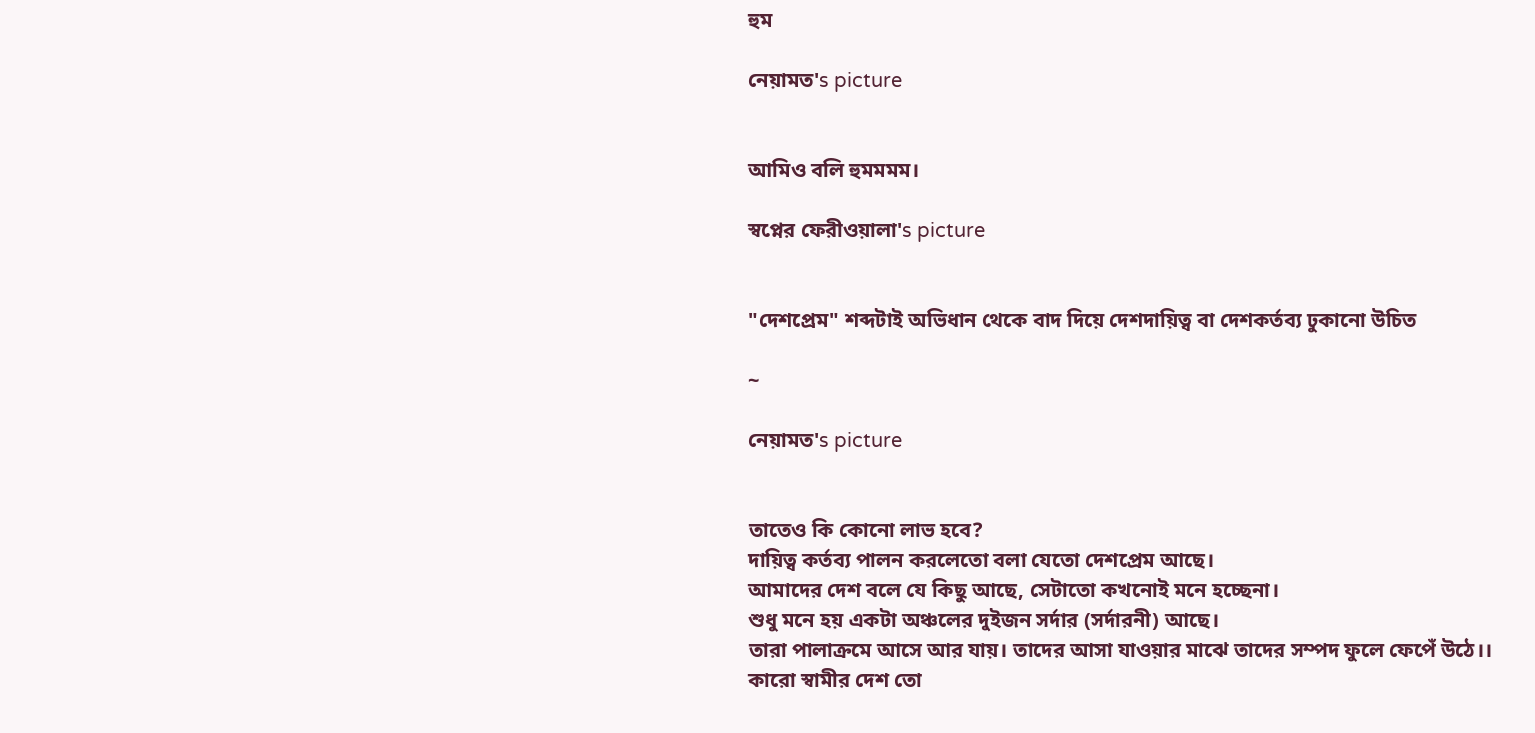হুম

নেয়ামত's picture


আমিও বলি হুমমমম।

স্বপ্নের ফেরীওয়ালা's picture


"দেশপ্রেম" শব্দটাই অভিধান থেকে বাদ দিয়ে দেশদায়িত্ব বা দেশকর্তব্য ঢুকানো উচিত

~

নেয়ামত's picture


তাতেও কি কোনো লাভ হবে?
দায়িত্ব কর্তব্য পালন করলেতো বলা যেতো দেশপ্রেম আছে।
আমাদের দেশ বলে যে কিছু আছে, সেটাতো কখনোই মনে হচ্ছেনা।
শুধু মনে হয় একটা অঞ্চলের দুইজন সর্দার (সর্দারনী) আছে।
তারা পালাক্রমে আসে আর যায়। তাদের আসা যাওয়ার মাঝে তাদের সম্পদ ফুলে ফেপেঁ উঠে।।
কারো স্বামীর দেশ তো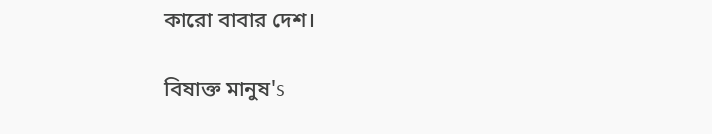কারো বাবার দেশ।

বিষাক্ত মানুষ's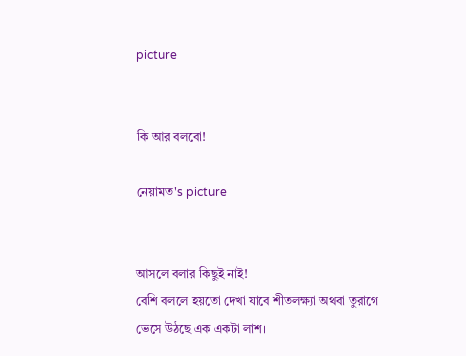picture


কি আর বলবো!

নেয়ামত's picture


আসলে বলার কিছুই নাই!
বেশি বললে হয়তো দেখা যাবে শীতলক্ষ্যা অথবা তুরাগে ভেসে উঠছে এক একটা লাশ।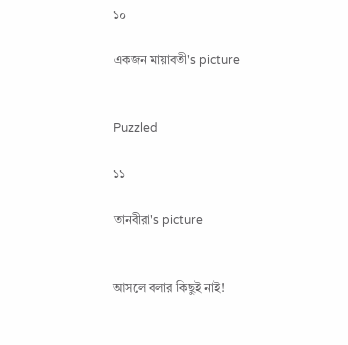১০

একজন মায়াবতী's picture


Puzzled

১১

তানবীরা's picture


আসলে বলার কিছুই নাই!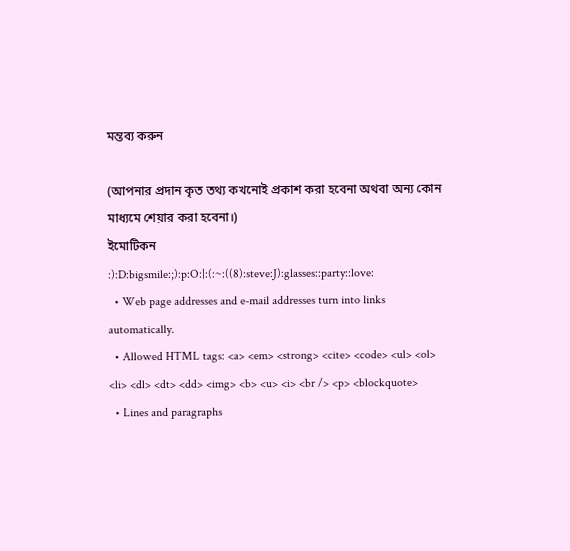মন্তব্য করুন

(আপনার প্রদান কৃত তথ্য কখনোই প্রকাশ করা হবেনা অথবা অন্য কোন মাধ্যমে শেয়ার করা হবেনা।)
ইমোটিকন
:):D:bigsmile:;):p:O:|:(:~:((8):steve:J):glasses::party::love:
  • Web page addresses and e-mail addresses turn into links automatically.
  • Allowed HTML tags: <a> <em> <strong> <cite> <code> <ul> <ol> <li> <dl> <dt> <dd> <img> <b> <u> <i> <br /> <p> <blockquote>
  • Lines and paragraphs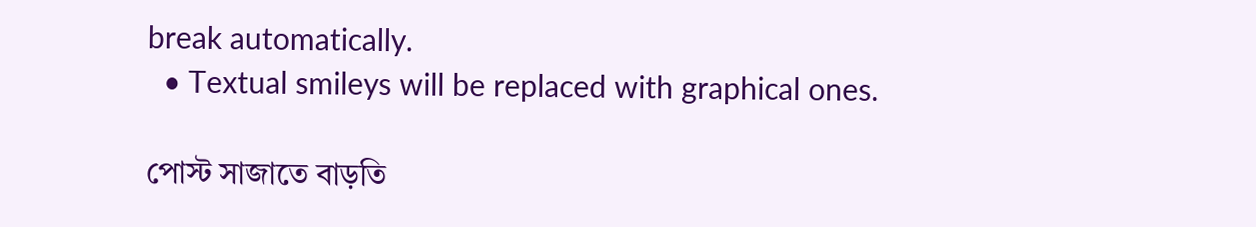break automatically.
  • Textual smileys will be replaced with graphical ones.

পোস্ট সাজাতে বাড়তি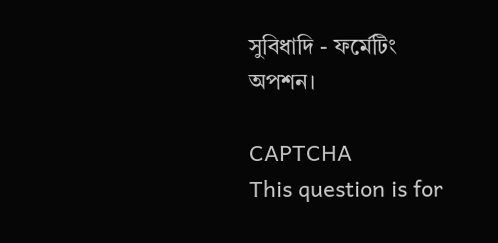সুবিধাদি - ফর্মেটিং অপশন।

CAPTCHA
This question is for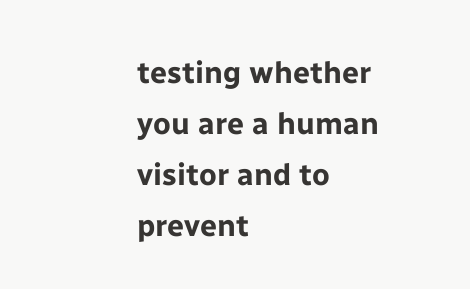testing whether you are a human visitor and to prevent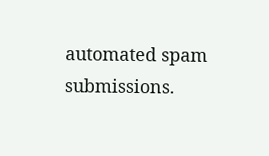automated spam submissions.